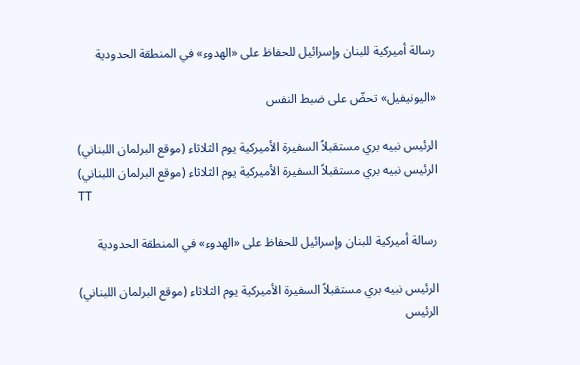رسالة أميركية للبنان وإسرائيل للحفاظ على «الهدوء» في المنطقة الحدودية

«اليونيفيل» تحضّ على ضبط النفس

الرئيس نبيه بري مستقبلاً السفيرة الأميركية يوم الثلاثاء (موقع البرلمان اللبناني)
الرئيس نبيه بري مستقبلاً السفيرة الأميركية يوم الثلاثاء (موقع البرلمان اللبناني)
TT

رسالة أميركية للبنان وإسرائيل للحفاظ على «الهدوء» في المنطقة الحدودية

الرئيس نبيه بري مستقبلاً السفيرة الأميركية يوم الثلاثاء (موقع البرلمان اللبناني)
الرئيس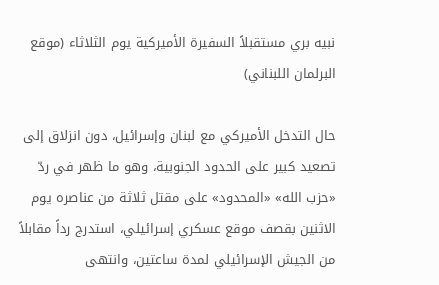نبيه بري مستقبلاً السفيرة الأميركية يوم الثلاثاء (موقع البرلمان اللبناني)

حال التدخل الأميركي مع لبنان وإسرائيل، دون انزلاق إلى تصعيد كبير على الحدود الجنوبية، وهو ما ظهر في ردّ «حزب الله» «المحدود» على مقتل ثلاثة من عناصره يوم الاثنين بقصف موقع عسكري إسرائيلي، استدرج رداً مقابلاً من الجيش الإسرائيلي لمدة ساعتين، وانتهى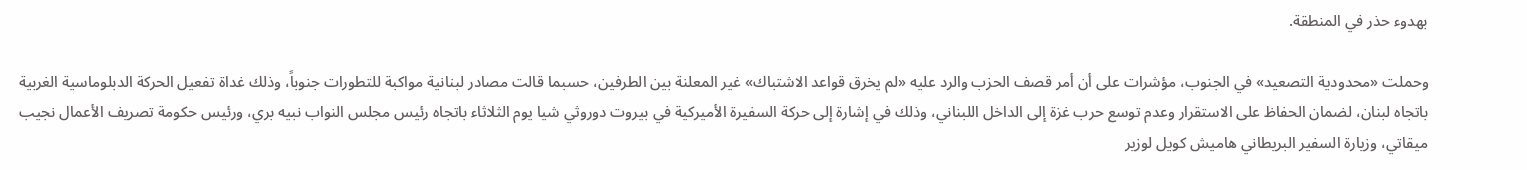بهدوء حذر في المنطقة.

وحملت «محدودية التصعيد» في الجنوب، مؤشرات على أن أمر قصف الحزب والرد عليه «لم يخرق قواعد الاشتباك» غير المعلنة بين الطرفين، حسبما قالت مصادر لبنانية مواكبة للتطورات جنوباً، وذلك غداة تفعيل الحركة الدبلوماسية الغربية باتجاه لبنان، لضمان الحفاظ على الاستقرار وعدم توسع حرب غزة إلى الداخل اللبناني، وذلك في إشارة إلى حركة السفيرة الأميركية في بيروت دوروثي شيا يوم الثلاثاء باتجاه رئيس مجلس النواب نبيه بري، ورئيس حكومة تصريف الأعمال نجيب ميقاتي، وزيارة السفير البريطاني هاميش كويل لوزير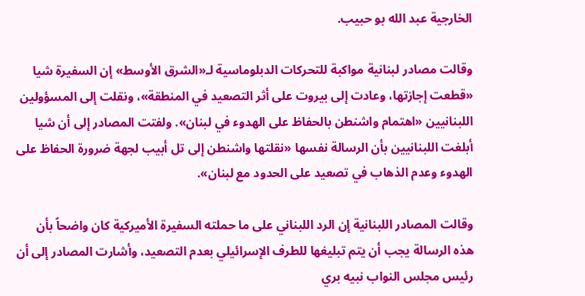الخارجية عبد الله بو حبيب.

وقالت مصادر لبنانية مواكبة للتحركات الدبلوماسية لـ«الشرق الأوسط» إن السفيرة شيا «قطعت إجازتها، وعادت إلى بيروت على أثر التصعيد في المنطقة»، ونقلت إلى المسؤولين اللبنانيين «اهتمام واشنطن بالحفاظ على الهدوء في لبنان». ولفتت المصادر إلى أن شيا أبلغت اللبنانيين بأن الرسالة نفسها «نقلتها واشنطن إلى تل أبيب لجهة ضرورة الحفاظ على الهدوء وعدم الذهاب في تصعيد على الحدود مع لبنان».

وقالت المصادر اللبنانية إن الرد اللبناني على ما حملته السفيرة الأميركية كان واضحاً بأن هذه الرسالة يجب أن يتم تبليغها للطرف الإسرائيلي بعدم التصعيد، وأشارت المصادر إلى أن رئيس مجلس النواب نبيه بري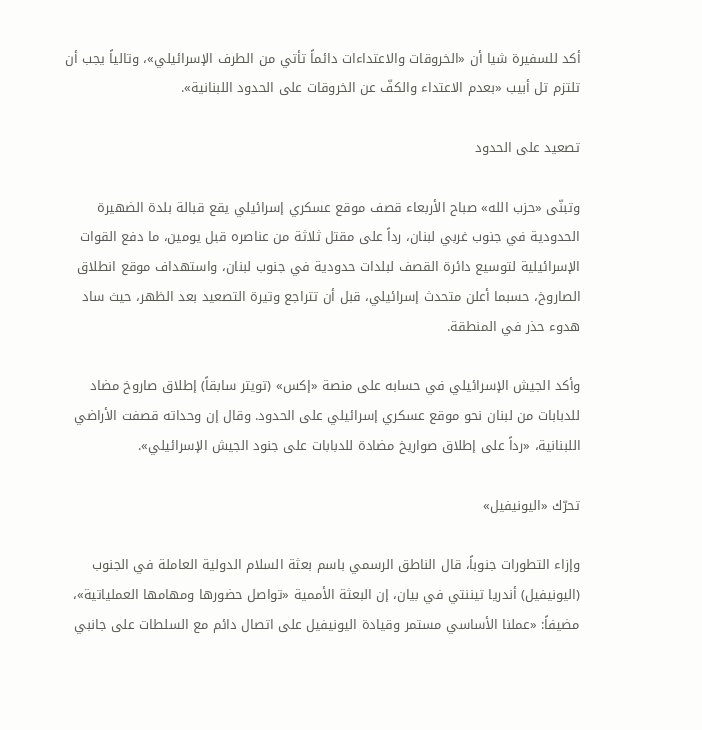أكد للسفيرة شيا أن «الخروقات والاعتداءات دائماً تأتي من الطرف الإسرائيلي»، وتالياً يجب أن تلتزم تل أبيب «بعدم الاعتداء والكفّ عن الخروقات على الحدود اللبنانية».

تصعيد على الحدود

وتبنّى «حزب الله» صباح الأربعاء قصف موقع عسكري إسرائيلي يقع قبالة بلدة الضهيرة الحدودية في جنوب غربي لبنان، رداً على مقتل ثلاثة من عناصره قبل يومين، ما دفع القوات الإسرائيلية لتوسيع دائرة القصف لبلدات حدودية في جنوب لبنان، واستهداف موقع انطلاق الصاروخ، حسبما أعلن متحدث إسرائيلي، قبل أن تتراجع وتيرة التصعيد بعد الظهر، حيث ساد هدوء حذر في المنطقة.

وأكد الجيش الإسرائيلي في حسابه على منصة «إكس» (تويتر سابقاً) إطلاق صاروخ مضاد للدبابات من لبنان نحو موقع عسكري إسرائيلي على الحدود. وقال إن وحداته قصفت الأراضي اللبنانية، «رداً على إطلاق صواريخ مضادة للدبابات على جنود الجيش الإسرائيلي».

تحرّك «اليونيفيل»

وإزاء التطورات جنوباً، قال الناطق الرسمي باسم بعثة السلام الدولية العاملة في الجنوب (اليونيفيل) أندريا تيننتي في بيان، إن البعثة الأممية «تواصل حضورها ومهامها العملياتية»، مضيفاً: «عملنا الأساسي مستمر وقيادة اليونيفيل على اتصال دائم مع السلطات على جانبي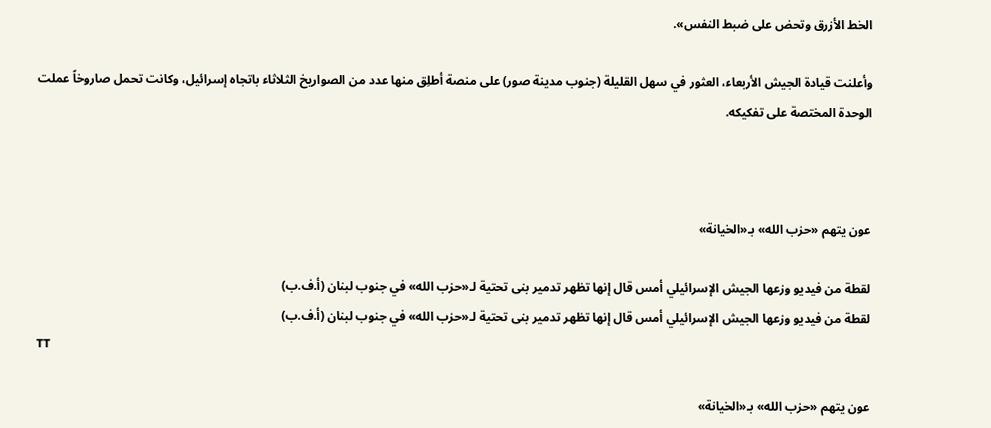الخط الأزرق وتحض على ضبط النفس».

وأعلنت قيادة الجيش الأربعاء، العثور في سهل القليلة (جنوب مدينة صور) على منصة أطلِق منها عدد من الصواريخ الثلاثاء باتجاه إسرائيل، وكانت تحمل صاروخاً عملت الوحدة المختصة على تفكيكه.



عون يتهم «حزب الله» بـ«الخيانة»

لقطة من فيديو وزعها الجيش الإسرائيلي أمس قال إنها تظهر تدمير بنى تحتية لـ«حزب الله» في جنوب لبنان (أ.ف.ب)
لقطة من فيديو وزعها الجيش الإسرائيلي أمس قال إنها تظهر تدمير بنى تحتية لـ«حزب الله» في جنوب لبنان (أ.ف.ب)
TT

عون يتهم «حزب الله» بـ«الخيانة»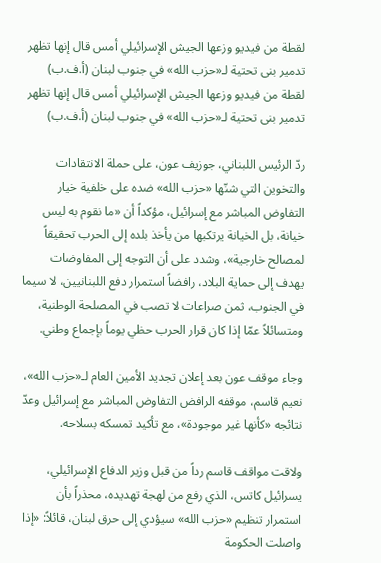لقطة من فيديو وزعها الجيش الإسرائيلي أمس قال إنها تظهر تدمير بنى تحتية لـ«حزب الله» في جنوب لبنان (أ.ف.ب)
لقطة من فيديو وزعها الجيش الإسرائيلي أمس قال إنها تظهر تدمير بنى تحتية لـ«حزب الله» في جنوب لبنان (أ.ف.ب)

ردّ الرئيس اللبناني، جوزيف عون، على حملة الانتقادات والتخوين التي شنّها «حزب الله» ضده على خلفية خيار التفاوض المباشر مع إسرائيل، مؤكداً أن «ما نقوم به ليس خيانة، بل الخيانة يرتكبها من يأخذ بلده إلى الحرب تحقيقاً لمصالح خارجية»، وشدد على أن التوجه إلى المفاوضات يهدف إلى حماية البلاد، رافضاً استمرار دفع اللبنانيين، لا سيما في الجنوب، ثمن صراعات لا تصب في المصلحة الوطنية، ومتسائلاً عمّا إذا كان قرار الحرب حظي يوماً بإجماع وطني.

وجاء موقف عون بعد إعلان تجديد الأمين العام لـ«حزب الله»، نعيم قاسم، موقفه الرافض التفاوض المباشر مع إسرائيل وعدّ نتائجه «كأنها غير موجودة»، مع تأكيد تمسكه بسلاحه.

ولاقت مواقف قاسم رداً من قبل وزير الدفاع الإسرائيلي، يسرائيل كاتس، الذي رفع من لهجة تهديده، محذراً بأن استمرار تنظيم «حزب الله» سيؤدي إلى حرق لبنان، قائلاً: «إذا واصلت الحكومة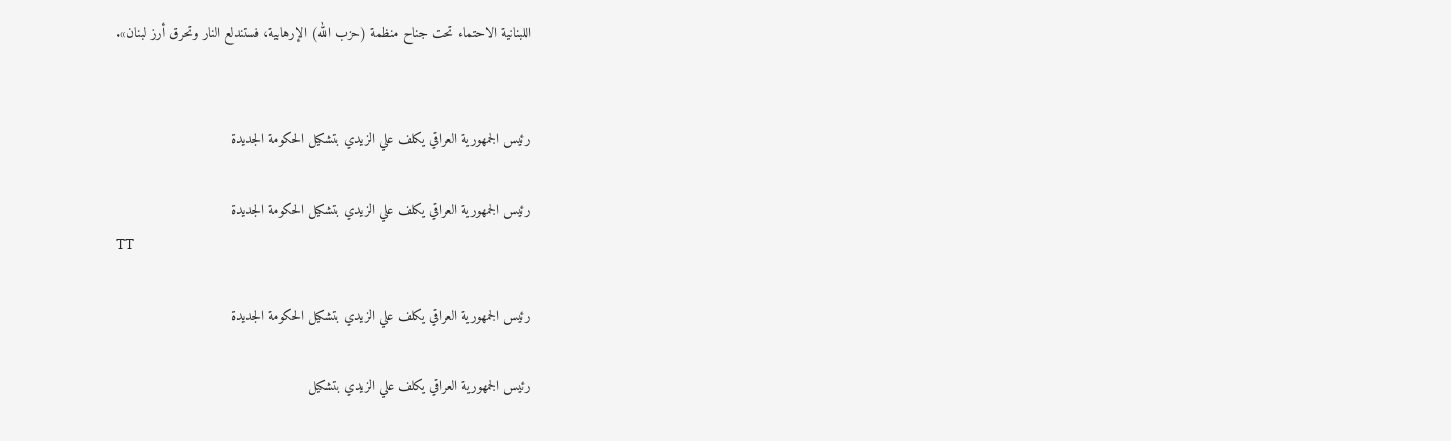اللبنانية الاحتماء تحت جناح منظمة (حزب الله) الإرهابية، فستندلع النار وتحرق أرز لبنان».


رئيس الجمهورية العراقي يكلف علي الزيدي بتشكيل الحكومة الجديدة

رئيس الجمهورية العراقي يكلف علي الزيدي بتشكيل الحكومة الجديدة
TT

رئيس الجمهورية العراقي يكلف علي الزيدي بتشكيل الحكومة الجديدة

رئيس الجمهورية العراقي يكلف علي الزيدي بتشكيل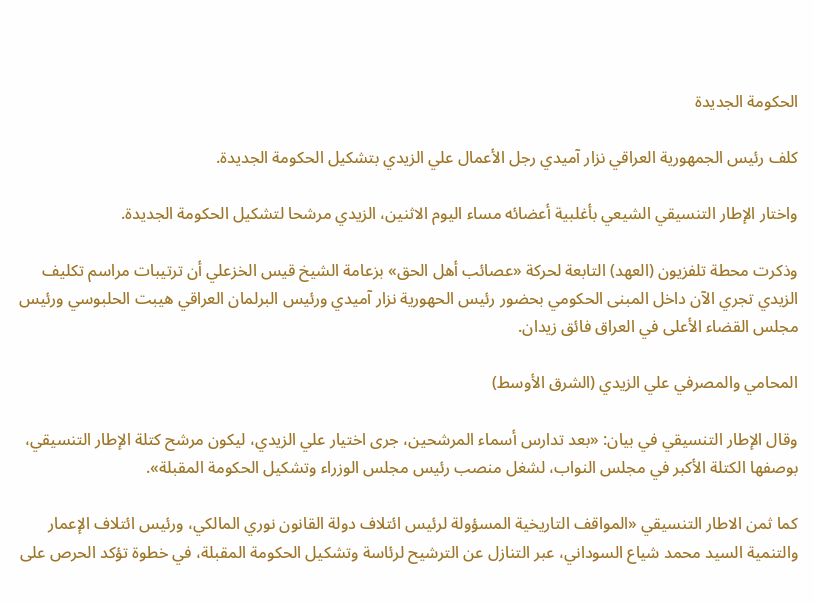الحكومة الجديدة

كلف رئيس الجمهورية العراقي نزار آميدي رجل الأعمال علي الزيدي بتشكيل الحكومة الجديدة.

واختار الإطار التنسيقي الشيعي بأغلبية أعضائه مساء اليوم الاثنين، الزيدي مرشحا لتشكيل الحكومة الجديدة.

وذكرت محطة تلفزيون (العهد) التابعة لحركة «عصائب أهل الحق» بزعامة الشيخ قيس الخزعلي أن ترتيبات مراسم تكليف الزيدي تجري الآن داخل المبنى الحكومي بحضور رئيس الحهورية نزار آميدي ورئيس البرلمان العراقي هيبت الحلبوسي ورئيس مجلس القضاء الأعلى في العراق فائق زيدان.

المحامي والمصرفي علي الزيدي (الشرق الأوسط)

وقال الإطار التنسيقي في بيان: «بعد تدارس أسماء المرشحين، جرى اختيار علي الزيدي، ليكون مرشح كتلة الإطار التنسيقي، بوصفها الكتلة الأكبر في مجلس النواب، لشغل منصب رئيس مجلس الوزراء وتشكيل الحكومة المقبلة».

كما ثمن الاطار التنسيقي «المواقف التاريخية المسؤولة لرئيس ائتلاف دولة القانون نوري المالكي، ورئيس ائتلاف الإعمار والتنمية السيد محمد شياع السوداني، عبر التنازل عن الترشيح لرئاسة وتشكيل الحكومة المقبلة، في خطوة تؤكد الحرص على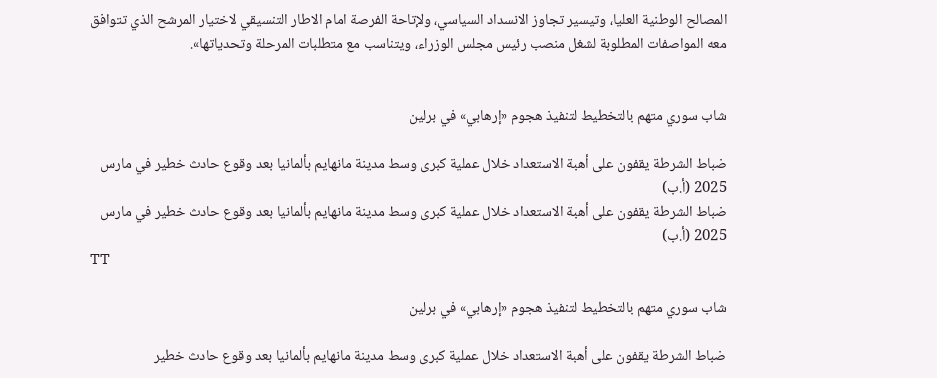المصالح الوطنية العليا، وتيسير تجاوز الانسداد السياسي، ولإتاحة الفرصة امام الاطار التنسيقي لاختيار المرشح الذي تتوافق معه المواصفات المطلوبة لشغل منصب رئيس مجلس الوزراء، ويتناسب مع متطلبات المرحلة وتحدياتها».


شاب سوري متهم بالتخطيط لتنفيذ هجوم «إرهابي» في برلين

ضباط الشرطة يقفون على أهبة الاستعداد خلال عملية كبرى وسط مدينة مانهايم بألمانيا بعد وقوع حادث خطير في مارس 2025 (أ.ب)
ضباط الشرطة يقفون على أهبة الاستعداد خلال عملية كبرى وسط مدينة مانهايم بألمانيا بعد وقوع حادث خطير في مارس 2025 (أ.ب)
TT

شاب سوري متهم بالتخطيط لتنفيذ هجوم «إرهابي» في برلين

ضباط الشرطة يقفون على أهبة الاستعداد خلال عملية كبرى وسط مدينة مانهايم بألمانيا بعد وقوع حادث خطير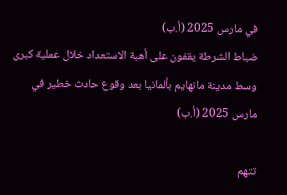في مارس 2025 (أ.ب)
ضباط الشرطة يقفون على أهبة الاستعداد خلال عملية كبرى وسط مدينة مانهايم بألمانيا بعد وقوع حادث خطير في مارس 2025 (أ.ب)

تتهم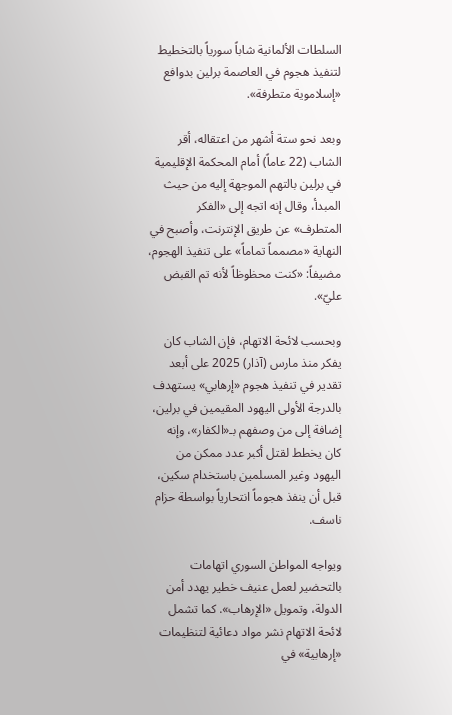السلطات الألمانية شاباً سورياً بالتخطيط لتنفيذ هجوم في العاصمة برلين بدوافع «إسلاموية متطرفة».

وبعد نحو ستة أشهر من اعتقاله، أقر الشاب (22 عاماً) أمام المحكمة الإقليمية في برلين بالتهم الموجهة إليه من حيث المبدأ، وقال إنه اتجه إلى «الفكر المتطرف» عن طريق الإنترنت، وأصبح في النهاية «مصمماً تماماً» على تنفيذ الهجوم، مضيفاً: «كنت محظوظاً لأنه تم القبض عليّ».

وبحسب لائحة الاتهام، فإن الشاب كان يفكر منذ مارس (آذار) 2025 على أبعد تقدير في تنفيذ هجوم «إرهابي» يستهدف بالدرجة الأولى اليهود المقيمين في برلين، إضافة إلى من وصفهم بـ«الكفار»، وإنه كان يخطط لقتل أكبر عدد ممكن من اليهود وغير المسلمين باستخدام سكين، قبل أن ينفذ هجوماً انتحارياً بواسطة حزام ناسف.

ويواجه المواطن السوري اتهامات بالتحضير لعمل عنيف خطير يهدد أمن الدولة، وتمويل «الإرهاب». كما تشمل لائحة الاتهام نشر مواد دعائية لتنظيمات «إرهابية» في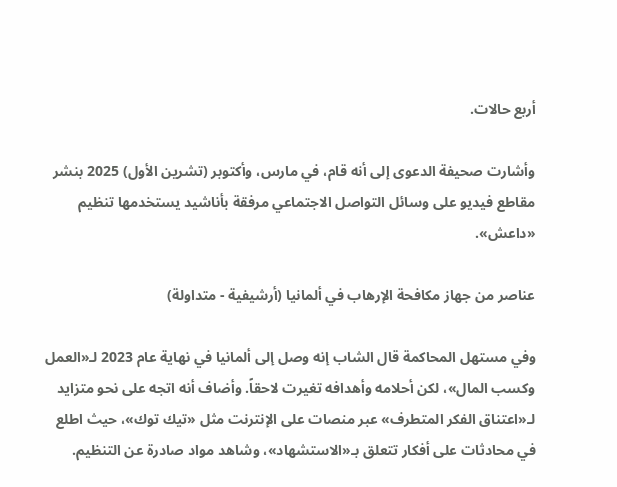أربع حالات.

وأشارت صحيفة الدعوى إلى أنه قام، في مارس، وأكتوبر (تشرين الأول) 2025 بنشر مقاطع فيديو على وسائل التواصل الاجتماعي مرفقة بأناشيد يستخدمها تنظيم «داعش».

عناصر من جهاز مكافحة الإرهاب في ألمانيا (أرشيفية - متداولة)

وفي مستهل المحاكمة قال الشاب إنه وصل إلى ألمانيا في نهاية عام 2023 لـ«العمل وكسب المال»، لكن أحلامه وأهدافه تغيرت لاحقاً. وأضاف أنه اتجه على نحو متزايد لـ«اعتناق الفكر المتطرف» عبر منصات على الإنترنت مثل «تيك توك»، حيث اطلع في محادثات على أفكار تتعلق بـ«الاستشهاد»، وشاهد مواد صادرة عن التنظيم.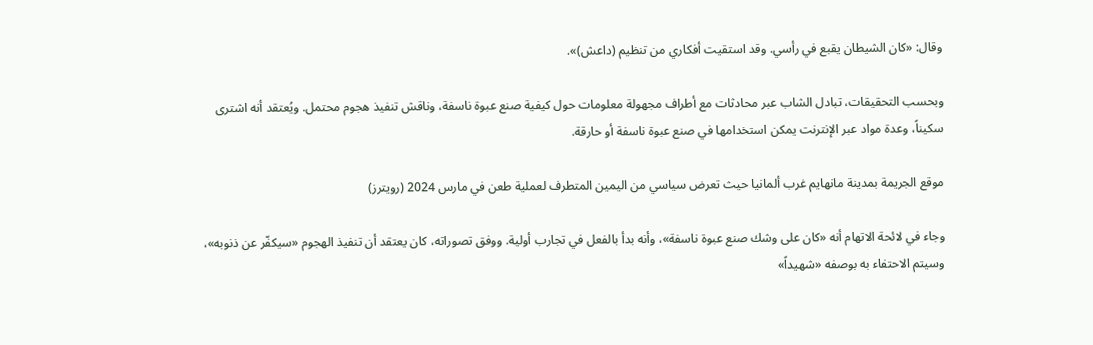وقال: «كان الشيطان يقبع في رأسي. وقد استقيت أفكاري من تنظيم (داعش)».

وبحسب التحقيقات، تبادل الشاب عبر محادثات مع أطراف مجهولة معلومات حول كيفية صنع عبوة ناسفة، وناقش تنفيذ هجوم محتمل. ويُعتقد أنه اشترى سكيناً، وعدة مواد عبر الإنترنت يمكن استخدامها في صنع عبوة ناسفة أو حارقة.

موقع الجريمة بمدينة مانهايم غرب ألمانيا حيث تعرض سياسي من اليمين المتطرف لعملية طعن في مارس 2024 (رويترز)

وجاء في لائحة الاتهام أنه «كان على وشك صنع عبوة ناسفة»، وأنه بدأ بالفعل في تجارب أولية. ووفق تصوراته، كان يعتقد أن تنفيذ الهجوم «سيكفّر عن ذنوبه»، وسيتم الاحتفاء به بوصفه «شهيداً»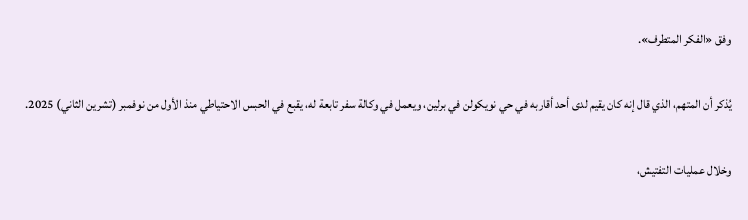وفق «الفكر المتطرف».

يُذكر أن المتهم، الذي قال إنه كان يقيم لدى أحد أقاربه في حي نويكولن في برلين، ويعمل في وكالة سفر تابعة له، يقبع في الحبس الاحتياطي منذ الأول من نوفمبر (تشرين الثاني) 2025.

وخلال عمليات التفتيش،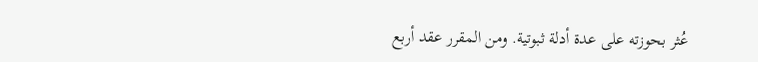عُثر بحوزته على عدة أدلة ثبوتية. ومن المقرر عقد أربع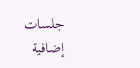جلسات إضافية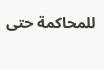للمحاكمة حتى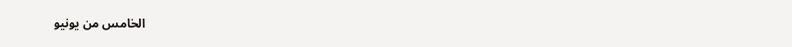الخامس من يونيو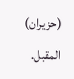(حزيران) المقبل.